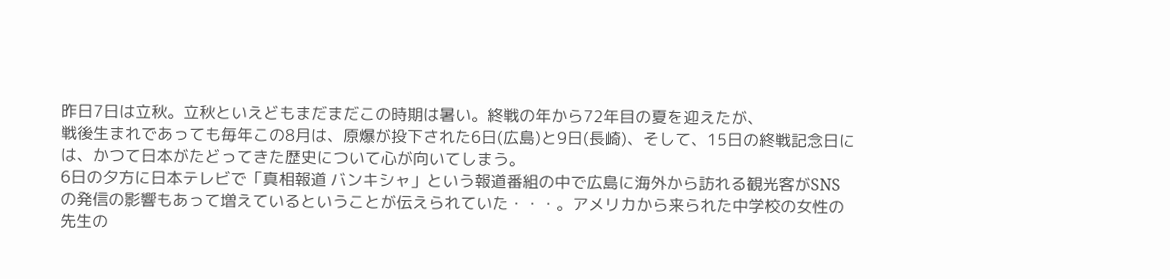昨日7日は立秋。立秋といえどもまだまだこの時期は暑い。終戦の年から72年目の夏を迎えたが、
戦後生まれであっても毎年この8月は、原爆が投下された6日(広島)と9日(長崎)、そして、15日の終戦記念日には、かつて日本がたどってきた歴史について心が向いてしまう。
6日の夕方に日本テレビで「真相報道 バンキシャ」という報道番組の中で広島に海外から訪れる観光客がSNSの発信の影響もあって増えているということが伝えられていた・・・。アメリカから来られた中学校の女性の先生の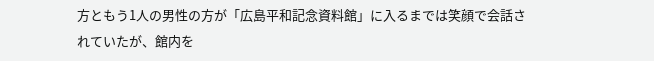方ともう1人の男性の方が「広島平和記念資料館」に入るまでは笑顔で会話されていたが、館内を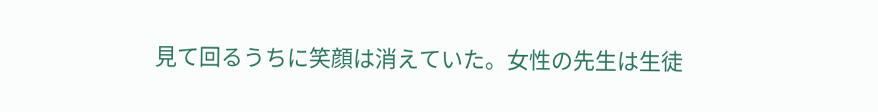見て回るうちに笑顔は消えていた。女性の先生は生徒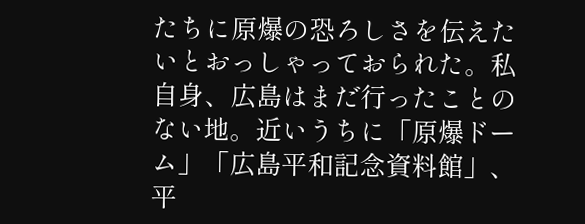たちに原爆の恐ろしさを伝えたいとおっしゃっておられた。私自身、広島はまだ行ったことのない地。近いうちに「原爆ドーム」「広島平和記念資料館」、平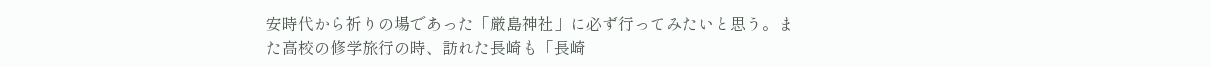安時代から祈りの場であった「厳島神社」に必ず行ってみたいと思う。また高校の修学旅行の時、訪れた長崎も「長崎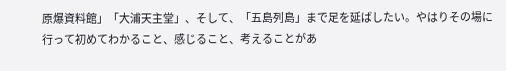原爆資料館」「大浦天主堂」、そして、「五島列島」まで足を延ばしたい。やはりその場に行って初めてわかること、感じること、考えることがあ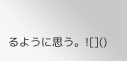るように思う。![]()